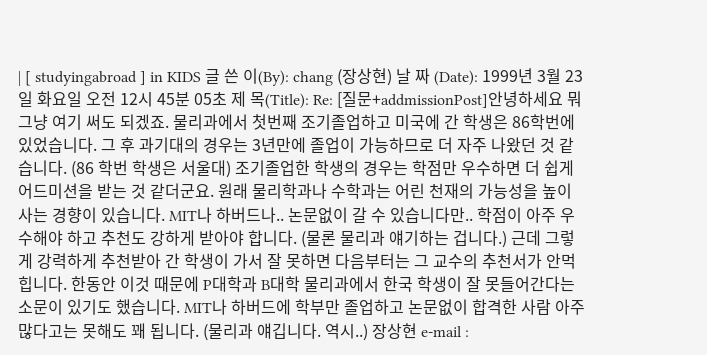| [ studyingabroad ] in KIDS 글 쓴 이(By): chang (장상현) 날 짜 (Date): 1999년 3월 23일 화요일 오전 12시 45분 05초 제 목(Title): Re: [질문+addmissionPost]안녕하세요 뭐 그냥 여기 써도 되겠죠. 물리과에서 첫번째 조기졸업하고 미국에 간 학생은 86학번에 있었습니다. 그 후 과기대의 경우는 3년만에 졸업이 가능하므로 더 자주 나왔던 것 같습니다. (86 학번 학생은 서울대) 조기졸업한 학생의 경우는 학점만 우수하면 더 쉽게 어드미션을 받는 것 같더군요. 원래 물리학과나 수학과는 어린 천재의 가능성을 높이 사는 경향이 있습니다. MIT나 하버드나.. 논문없이 갈 수 있습니다만.. 학점이 아주 우수해야 하고 추천도 강하게 받아야 합니다. (물론 물리과 얘기하는 겁니다.) 근데 그렇게 강력하게 추천받아 간 학생이 가서 잘 못하면 다음부터는 그 교수의 추천서가 안먹힙니다. 한동안 이것 때문에 P대학과 B대학 물리과에서 한국 학생이 잘 못들어간다는 소문이 있기도 했습니다. MIT나 하버드에 학부만 졸업하고 논문없이 합격한 사람 아주 많다고는 못해도 꽤 됩니다. (물리과 얘깁니다. 역시..) 장상현 e-mail :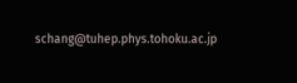schang@tuhep.phys.tohoku.ac.jp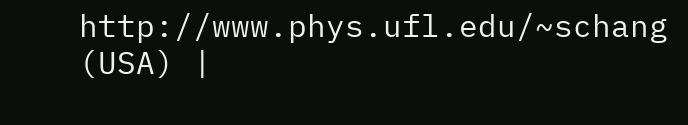http://www.phys.ufl.edu/~schang (USA) |